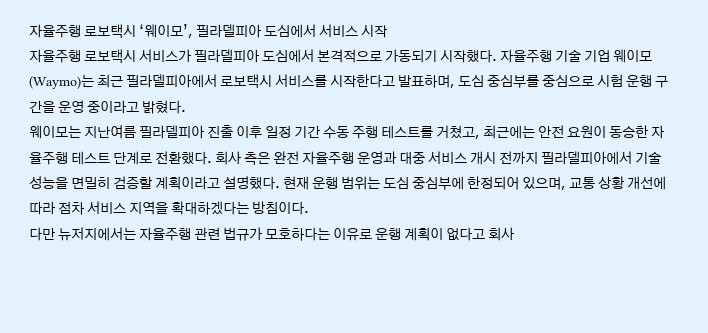자율주행 로보택시 ‘웨이모’, 필라델피아 도심에서 서비스 시작
자율주행 로보택시 서비스가 필라델피아 도심에서 본격적으로 가동되기 시작했다. 자율주행 기술 기업 웨이모(Waymo)는 최근 필라델피아에서 로보택시 서비스를 시작한다고 발표하며, 도심 중심부를 중심으로 시험 운행 구간을 운영 중이라고 밝혔다.
웨이모는 지난여름 필라델피아 진출 이후 일정 기간 수동 주행 테스트를 거쳤고, 최근에는 안전 요원이 동승한 자율주행 테스트 단계로 전환했다. 회사 측은 완전 자율주행 운영과 대중 서비스 개시 전까지 필라델피아에서 기술 성능을 면밀히 검증할 계획이라고 설명했다. 현재 운행 범위는 도심 중심부에 한정되어 있으며, 교통 상황 개선에 따라 점차 서비스 지역을 확대하겠다는 방침이다.
다만 뉴저지에서는 자율주행 관련 법규가 모호하다는 이유로 운행 계획이 없다고 회사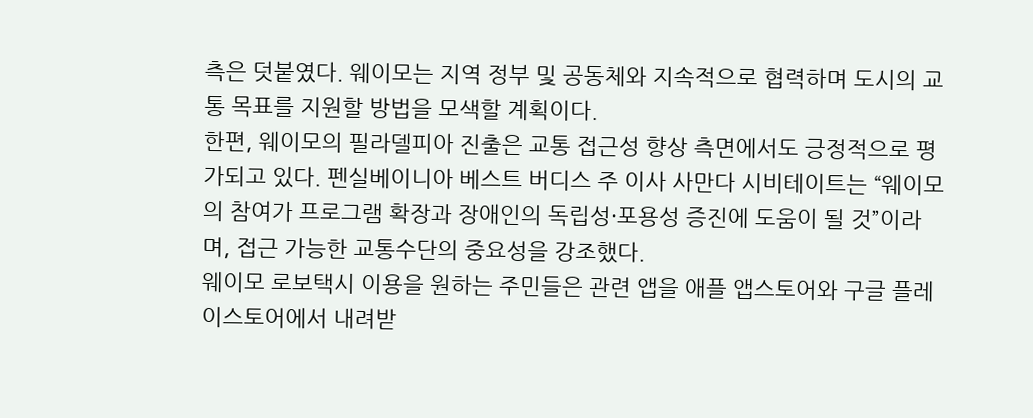측은 덧붙였다. 웨이모는 지역 정부 및 공동체와 지속적으로 협력하며 도시의 교통 목표를 지원할 방법을 모색할 계획이다.
한편, 웨이모의 필라델피아 진출은 교통 접근성 향상 측면에서도 긍정적으로 평가되고 있다. 펜실베이니아 베스트 버디스 주 이사 사만다 시비테이트는 “웨이모의 참여가 프로그램 확장과 장애인의 독립성·포용성 증진에 도움이 될 것”이라며, 접근 가능한 교통수단의 중요성을 강조했다.
웨이모 로보택시 이용을 원하는 주민들은 관련 앱을 애플 앱스토어와 구글 플레이스토어에서 내려받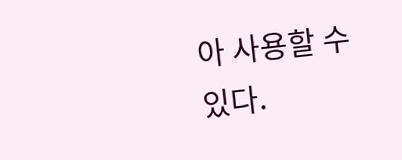아 사용할 수 있다.